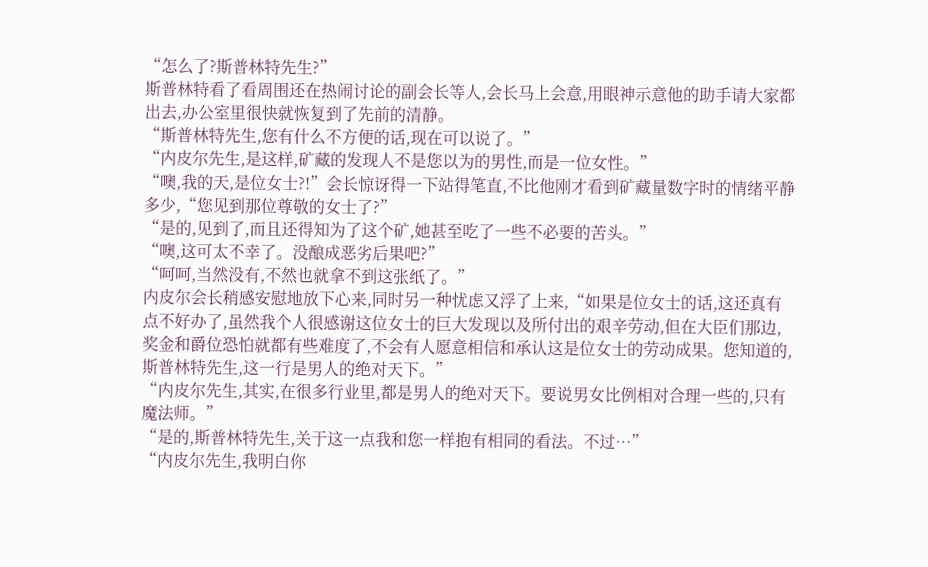“怎么了?斯普林特先生?”
斯普林特看了看周围还在热闹讨论的副会长等人,会长马上会意,用眼神示意他的助手请大家都出去,办公室里很快就恢复到了先前的清静。
“斯普林特先生,您有什么不方便的话,现在可以说了。”
“内皮尔先生,是这样,矿藏的发现人不是您以为的男性,而是一位女性。”
“噢,我的天,是位女士?!”会长惊讶得一下站得笔直,不比他刚才看到矿藏量数字时的情绪平静多少,“您见到那位尊敬的女士了?”
“是的,见到了,而且还得知为了这个矿,她甚至吃了一些不必要的苦头。”
“噢,这可太不幸了。没酿成恶劣后果吧?”
“呵呵,当然没有,不然也就拿不到这张纸了。”
内皮尔会长稍感安慰地放下心来,同时另一种忧虑又浮了上来,“如果是位女士的话,这还真有点不好办了,虽然我个人很感谢这位女士的巨大发现以及所付出的艰辛劳动,但在大臣们那边,奖金和爵位恐怕就都有些难度了,不会有人愿意相信和承认这是位女士的劳动成果。您知道的,斯普林特先生,这一行是男人的绝对天下。”
“内皮尔先生,其实,在很多行业里,都是男人的绝对天下。要说男女比例相对合理一些的,只有魔法师。”
“是的,斯普林特先生,关于这一点我和您一样抱有相同的看法。不过…”
“内皮尔先生,我明白你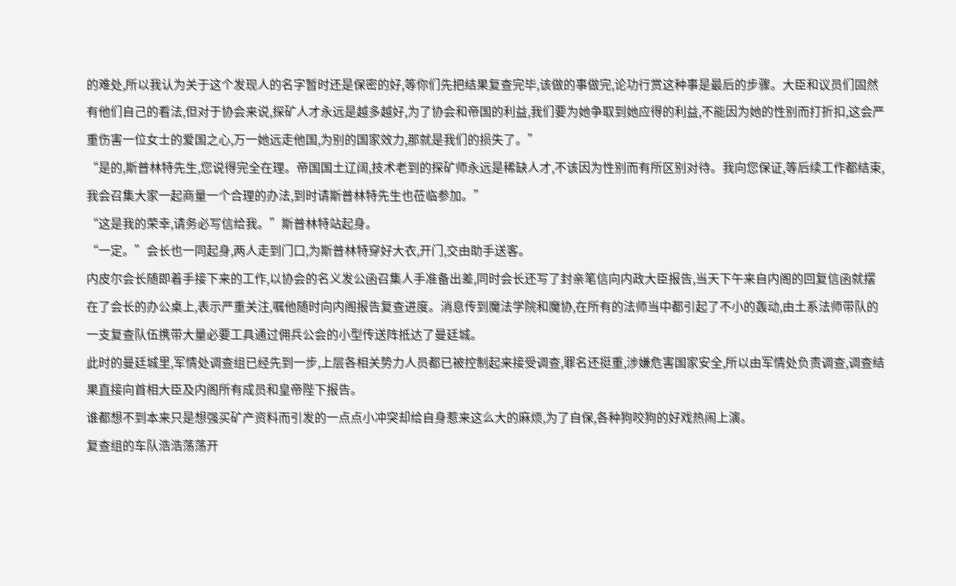的难处,所以我认为关于这个发现人的名字暂时还是保密的好,等你们先把结果复查完毕,该做的事做完,论功行赏这种事是最后的步骤。大臣和议员们固然有他们自己的看法,但对于协会来说,探矿人才永远是越多越好,为了协会和帝国的利益,我们要为她争取到她应得的利益,不能因为她的性别而打折扣,这会严重伤害一位女士的爱国之心,万一她远走他国,为别的国家效力,那就是我们的损失了。”
“是的,斯普林特先生,您说得完全在理。帝国国土辽阔,技术老到的探矿师永远是稀缺人才,不该因为性别而有所区别对待。我向您保证,等后续工作都结束,我会召集大家一起商量一个合理的办法,到时请斯普林特先生也莅临参加。”
“这是我的荣幸,请务必写信给我。”斯普林特站起身。
“一定。”会长也一同起身,两人走到门口,为斯普林特穿好大衣,开门,交由助手送客。
内皮尔会长随即着手接下来的工作,以协会的名义发公函召集人手准备出差,同时会长还写了封亲笔信向内政大臣报告,当天下午来自内阁的回复信函就摆在了会长的办公桌上,表示严重关注,嘱他随时向内阁报告复查进度。消息传到魔法学院和魔协,在所有的法师当中都引起了不小的轰动,由土系法师带队的一支复查队伍携带大量必要工具通过佣兵公会的小型传送阵抵达了曼廷城。
此时的曼廷城里,军情处调查组已经先到一步,上层各相关势力人员都已被控制起来接受调查,罪名还挺重,涉嫌危害国家安全,所以由军情处负责调查,调查结果直接向首相大臣及内阁所有成员和皇帝陛下报告。
谁都想不到本来只是想强买矿产资料而引发的一点点小冲突却给自身惹来这么大的麻烦,为了自保,各种狗咬狗的好戏热闹上演。
复查组的车队浩浩荡荡开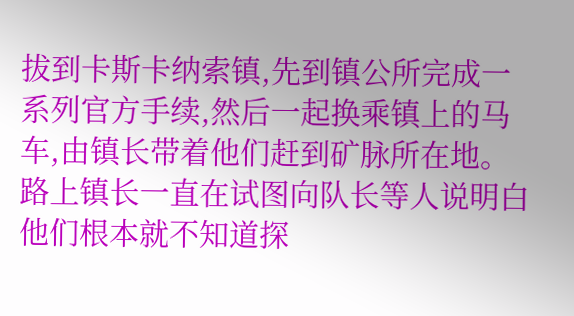拔到卡斯卡纳索镇,先到镇公所完成一系列官方手续,然后一起换乘镇上的马车,由镇长带着他们赶到矿脉所在地。
路上镇长一直在试图向队长等人说明白他们根本就不知道探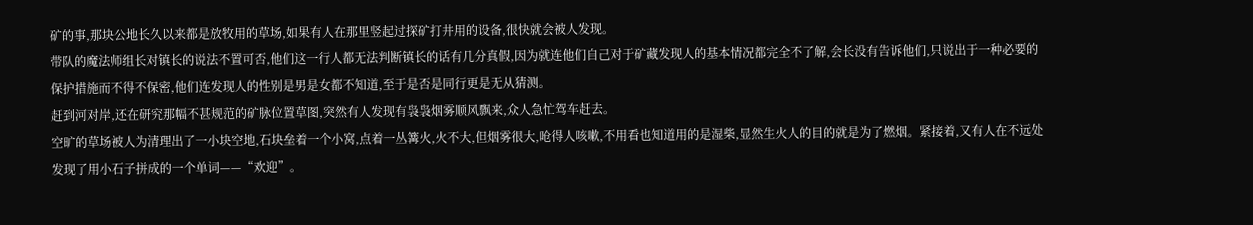矿的事,那块公地长久以来都是放牧用的草场,如果有人在那里竖起过探矿打井用的设备,很快就会被人发现。
带队的魔法师组长对镇长的说法不置可否,他们这一行人都无法判断镇长的话有几分真假,因为就连他们自己对于矿藏发现人的基本情况都完全不了解,会长没有告诉他们,只说出于一种必要的保护措施而不得不保密,他们连发现人的性别是男是女都不知道,至于是否是同行更是无从猜测。
赶到河对岸,还在研究那幅不甚规范的矿脉位置草图,突然有人发现有袅袅烟雾顺风飘来,众人急忙驾车赶去。
空旷的草场被人为清理出了一小块空地,石块垒着一个小窝,点着一丛篝火,火不大,但烟雾很大,呛得人咳嗽,不用看也知道用的是湿柴,显然生火人的目的就是为了燃烟。紧接着,又有人在不远处发现了用小石子拼成的一个单词——“欢迎”。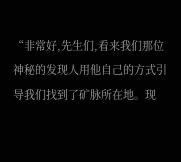“非常好,先生们,看来我们那位神秘的发现人用他自己的方式引导我们找到了矿脉所在地。现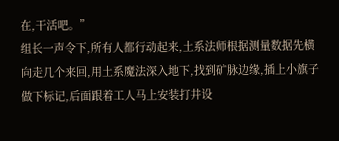在,干活吧。”
组长一声令下,所有人都行动起来,土系法师根据测量数据先横向走几个来回,用土系魔法深入地下,找到矿脉边缘,插上小旗子做下标记,后面跟着工人马上安装打井设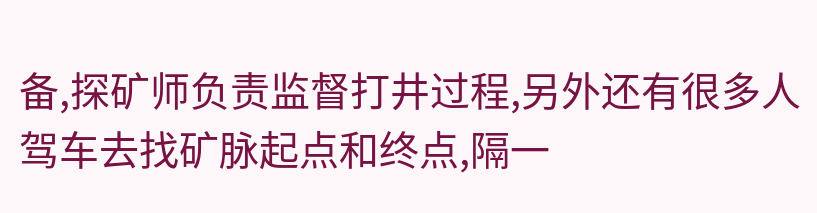备,探矿师负责监督打井过程,另外还有很多人驾车去找矿脉起点和终点,隔一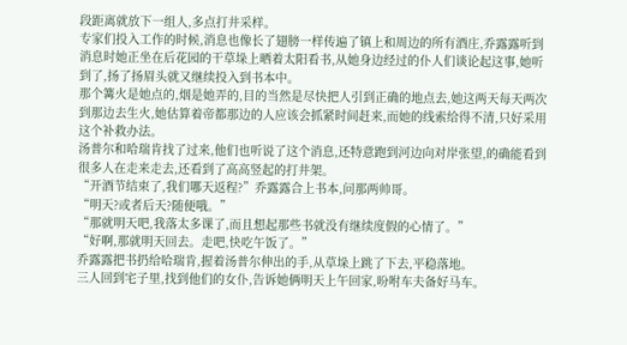段距离就放下一组人,多点打井采样。
专家们投入工作的时候,消息也像长了翅膀一样传遍了镇上和周边的所有酒庄,乔露露听到消息时她正坐在后花园的干草垛上晒着太阳看书,从她身边经过的仆人们谈论起这事,她听到了,扬了扬眉头就又继续投入到书本中。
那个篝火是她点的,烟是她弄的,目的当然是尽快把人引到正确的地点去,她这两天每天两次到那边去生火,她估算着帝都那边的人应该会抓紧时间赶来,而她的线索给得不清,只好采用这个补救办法。
汤普尔和哈瑞肯找了过来,他们也听说了这个消息,还特意跑到河边向对岸张望,的确能看到很多人在走来走去,还看到了高高竖起的打井架。
“开酒节结束了,我们哪天返程?”乔露露合上书本,问那两帅哥。
“明天?或者后天?随便哦。”
“那就明天吧,我落太多课了,而且想起那些书就没有继续度假的心情了。”
“好啊,那就明天回去。走吧,快吃午饭了。”
乔露露把书扔给哈瑞肯,握着汤普尔伸出的手,从草垛上跳了下去,平稳落地。
三人回到宅子里,找到他们的女仆,告诉她俩明天上午回家,吩咐车夫备好马车。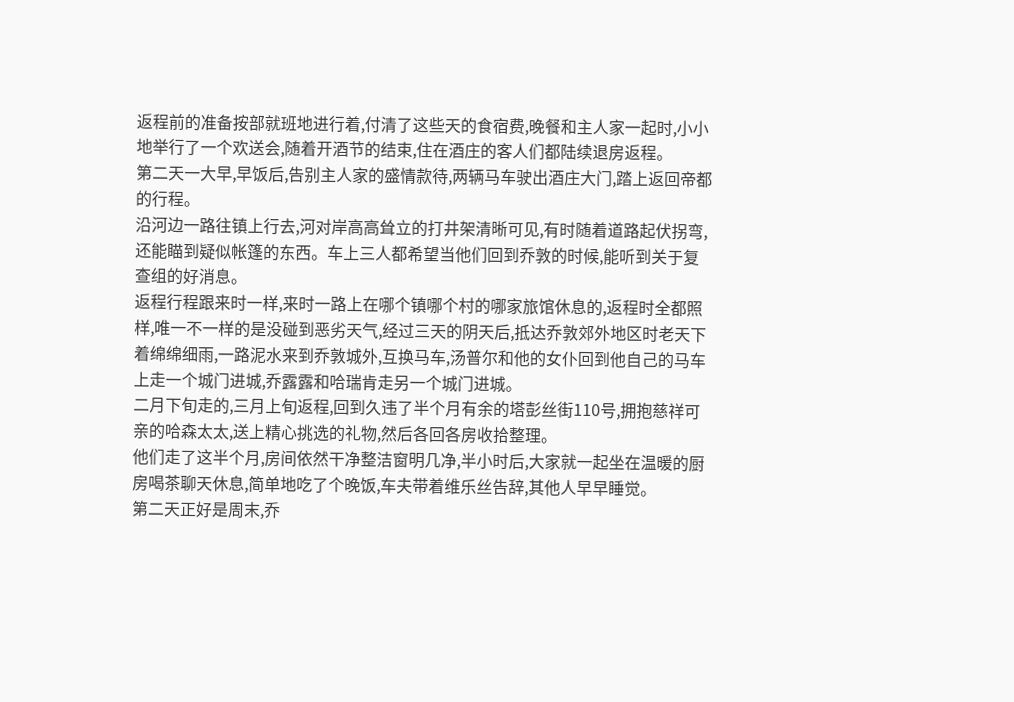返程前的准备按部就班地进行着,付清了这些天的食宿费,晚餐和主人家一起时,小小地举行了一个欢送会,随着开酒节的结束,住在酒庄的客人们都陆续退房返程。
第二天一大早,早饭后,告别主人家的盛情款待,两辆马车驶出酒庄大门,踏上返回帝都的行程。
沿河边一路往镇上行去,河对岸高高耸立的打井架清晰可见,有时随着道路起伏拐弯,还能瞄到疑似帐篷的东西。车上三人都希望当他们回到乔敦的时候,能听到关于复查组的好消息。
返程行程跟来时一样,来时一路上在哪个镇哪个村的哪家旅馆休息的,返程时全都照样,唯一不一样的是没碰到恶劣天气,经过三天的阴天后,抵达乔敦郊外地区时老天下着绵绵细雨,一路泥水来到乔敦城外,互换马车,汤普尔和他的女仆回到他自己的马车上走一个城门进城,乔露露和哈瑞肯走另一个城门进城。
二月下旬走的,三月上旬返程,回到久违了半个月有余的塔彭丝街110号,拥抱慈祥可亲的哈森太太,送上精心挑选的礼物,然后各回各房收拾整理。
他们走了这半个月,房间依然干净整洁窗明几净,半小时后,大家就一起坐在温暖的厨房喝茶聊天休息,简单地吃了个晚饭,车夫带着维乐丝告辞,其他人早早睡觉。
第二天正好是周末,乔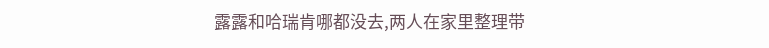露露和哈瑞肯哪都没去,两人在家里整理带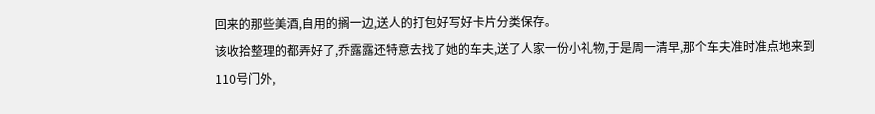回来的那些美酒,自用的搁一边,送人的打包好写好卡片分类保存。
该收拾整理的都弄好了,乔露露还特意去找了她的车夫,送了人家一份小礼物,于是周一清早,那个车夫准时准点地来到110号门外,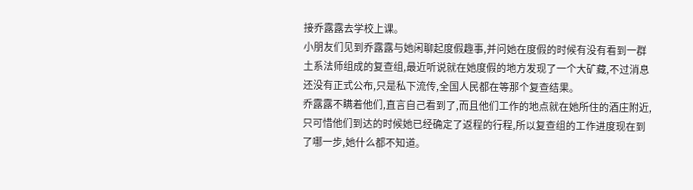接乔露露去学校上课。
小朋友们见到乔露露与她闲聊起度假趣事,并问她在度假的时候有没有看到一群土系法师组成的复查组,最近听说就在她度假的地方发现了一个大矿藏,不过消息还没有正式公布,只是私下流传,全国人民都在等那个复查结果。
乔露露不瞒着他们,直言自己看到了,而且他们工作的地点就在她所住的酒庄附近,只可惜他们到达的时候她已经确定了返程的行程,所以复查组的工作进度现在到了哪一步,她什么都不知道。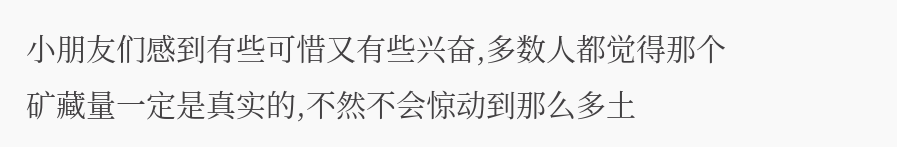小朋友们感到有些可惜又有些兴奋,多数人都觉得那个矿藏量一定是真实的,不然不会惊动到那么多土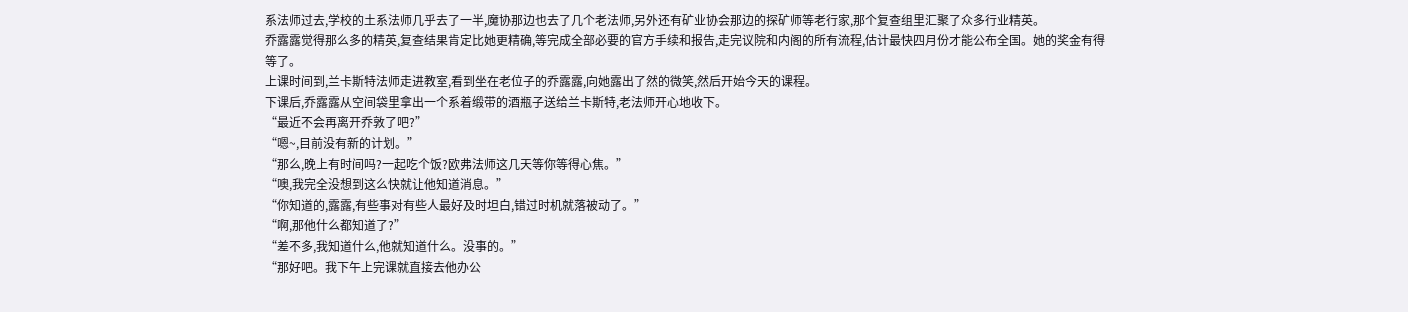系法师过去,学校的土系法师几乎去了一半,魔协那边也去了几个老法师,另外还有矿业协会那边的探矿师等老行家,那个复查组里汇聚了众多行业精英。
乔露露觉得那么多的精英,复查结果肯定比她更精确,等完成全部必要的官方手续和报告,走完议院和内阁的所有流程,估计最快四月份才能公布全国。她的奖金有得等了。
上课时间到,兰卡斯特法师走进教室,看到坐在老位子的乔露露,向她露出了然的微笑,然后开始今天的课程。
下课后,乔露露从空间袋里拿出一个系着缎带的酒瓶子送给兰卡斯特,老法师开心地收下。
“最近不会再离开乔敦了吧?”
“嗯~,目前没有新的计划。”
“那么,晚上有时间吗?一起吃个饭?欧弗法师这几天等你等得心焦。”
“噢,我完全没想到这么快就让他知道消息。”
“你知道的,露露,有些事对有些人最好及时坦白,错过时机就落被动了。”
“啊,那他什么都知道了?”
“差不多,我知道什么,他就知道什么。没事的。”
“那好吧。我下午上完课就直接去他办公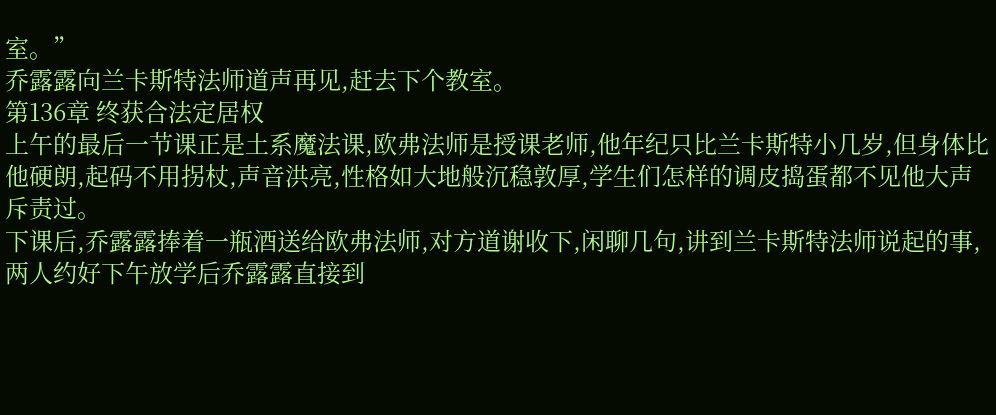室。”
乔露露向兰卡斯特法师道声再见,赶去下个教室。
第136章 终获合法定居权
上午的最后一节课正是土系魔法课,欧弗法师是授课老师,他年纪只比兰卡斯特小几岁,但身体比他硬朗,起码不用拐杖,声音洪亮,性格如大地般沉稳敦厚,学生们怎样的调皮捣蛋都不见他大声斥责过。
下课后,乔露露捧着一瓶酒送给欧弗法师,对方道谢收下,闲聊几句,讲到兰卡斯特法师说起的事,两人约好下午放学后乔露露直接到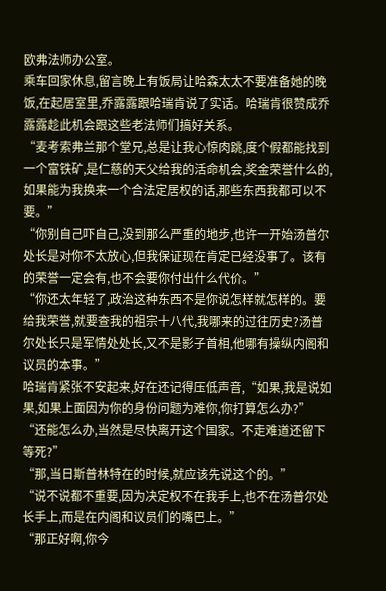欧弗法师办公室。
乘车回家休息,留言晚上有饭局让哈森太太不要准备她的晚饭,在起居室里,乔露露跟哈瑞肯说了实话。哈瑞肯很赞成乔露露趁此机会跟这些老法师们搞好关系。
“麦考索弗兰那个堂兄,总是让我心惊肉跳,度个假都能找到一个富铁矿,是仁慈的天父给我的活命机会,奖金荣誉什么的,如果能为我换来一个合法定居权的话,那些东西我都可以不要。”
“你别自己吓自己,没到那么严重的地步,也许一开始汤普尔处长是对你不太放心,但我保证现在肯定已经没事了。该有的荣誉一定会有,也不会要你付出什么代价。”
“你还太年轻了,政治这种东西不是你说怎样就怎样的。要给我荣誉,就要查我的祖宗十八代,我哪来的过往历史?汤普尔处长只是军情处处长,又不是影子首相,他哪有操纵内阁和议员的本事。”
哈瑞肯紧张不安起来,好在还记得压低声音,“如果,我是说如果,如果上面因为你的身份问题为难你,你打算怎么办?”
“还能怎么办,当然是尽快离开这个国家。不走难道还留下等死?”
“那,当日斯普林特在的时候,就应该先说这个的。”
“说不说都不重要,因为决定权不在我手上,也不在汤普尔处长手上,而是在内阁和议员们的嘴巴上。”
“那正好啊,你今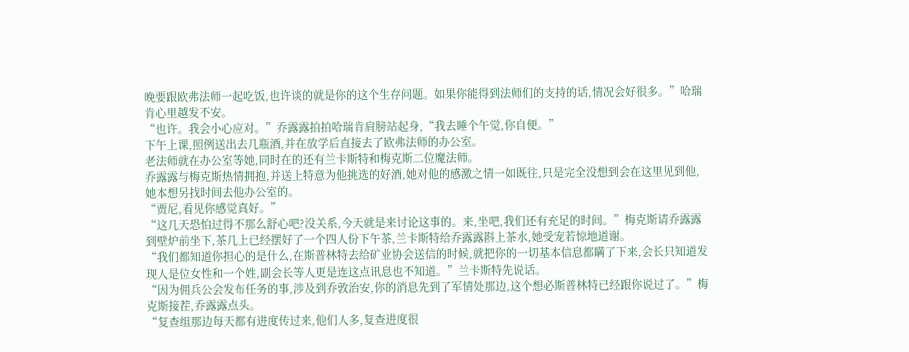晚要跟欧弗法师一起吃饭,也许谈的就是你的这个生存问题。如果你能得到法师们的支持的话,情况会好很多。”哈瑞肯心里越发不安。
“也许。我会小心应对。”乔露露拍拍哈瑞肯肩膀站起身,“我去睡个午觉,你自便。”
下午上课,照例送出去几瓶酒,并在放学后直接去了欧弗法师的办公室。
老法师就在办公室等她,同时在的还有兰卡斯特和梅克斯二位魔法师。
乔露露与梅克斯热情拥抱,并送上特意为他挑选的好酒,她对他的感激之情一如既往,只是完全没想到会在这里见到他,她本想另找时间去他办公室的。
“贾尼,看见你感觉真好。”
“这几天恐怕过得不那么舒心吧?没关系,今天就是来讨论这事的。来,坐吧,我们还有充足的时间。”梅克斯请乔露露到壁炉前坐下,茶几上已经摆好了一个四人份下午茶,兰卡斯特给乔露露斟上茶水,她受宠若惊地道谢。
“我们都知道你担心的是什么,在斯普林特去给矿业协会送信的时候,就把你的一切基本信息都瞒了下来,会长只知道发现人是位女性和一个姓,副会长等人更是连这点讯息也不知道。”兰卡斯特先说话。
“因为佣兵公会发布任务的事,涉及到乔敦治安,你的消息先到了军情处那边,这个想必斯普林特已经跟你说过了。”梅克斯接茬,乔露露点头。
“复查组那边每天都有进度传过来,他们人多,复查进度很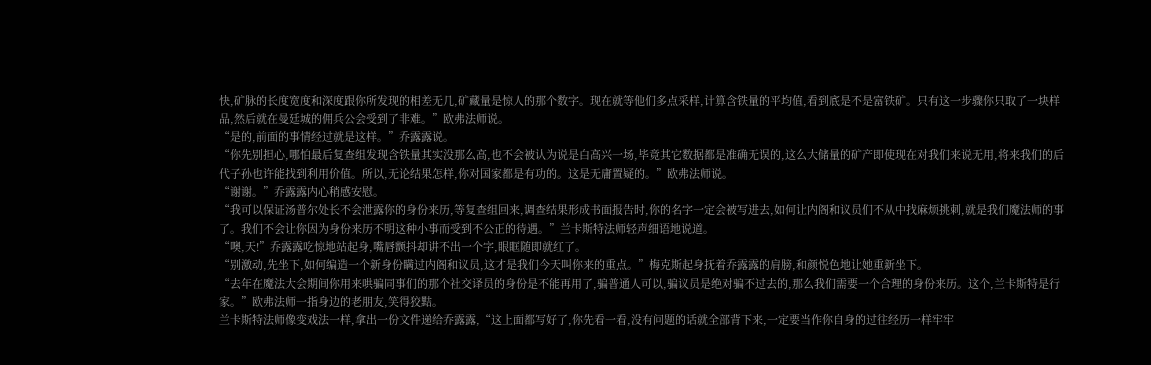快,矿脉的长度宽度和深度跟你所发现的相差无几,矿藏量是惊人的那个数字。现在就等他们多点采样,计算含铁量的平均值,看到底是不是富铁矿。只有这一步骤你只取了一块样品,然后就在曼廷城的佣兵公会受到了非难。”欧弗法师说。
“是的,前面的事情经过就是这样。”乔露露说。
“你先别担心,哪怕最后复查组发现含铁量其实没那么高,也不会被认为说是白高兴一场,毕竟其它数据都是准确无误的,这么大储量的矿产即使现在对我们来说无用,将来我们的后代子孙也许能找到利用价值。所以,无论结果怎样,你对国家都是有功的。这是无庸置疑的。”欧弗法师说。
“谢谢。”乔露露内心稍感安慰。
“我可以保证汤普尔处长不会泄露你的身份来历,等复查组回来,调查结果形成书面报告时,你的名字一定会被写进去,如何让内阁和议员们不从中找麻烦挑刺,就是我们魔法师的事了。我们不会让你因为身份来历不明这种小事而受到不公正的待遇。”兰卡斯特法师轻声细语地说道。
“噢,天!”乔露露吃惊地站起身,嘴唇颤抖却讲不出一个字,眼眶随即就红了。
“别激动,先坐下,如何编造一个新身份瞒过内阁和议员,这才是我们今天叫你来的重点。”梅克斯起身抚着乔露露的肩膀,和颜悦色地让她重新坐下。
“去年在魔法大会期间你用来哄骗同事们的那个社交译员的身份是不能再用了,骗普通人可以,骗议员是绝对骗不过去的,那么我们需要一个合理的身份来历。这个,兰卡斯特是行家。”欧弗法师一指身边的老朋友,笑得狡黠。
兰卡斯特法师像变戏法一样,拿出一份文件递给乔露露,“这上面都写好了,你先看一看,没有问题的话就全部背下来,一定要当作你自身的过往经历一样牢牢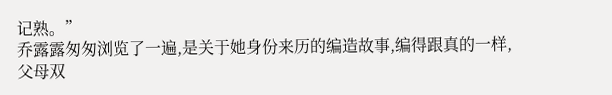记熟。”
乔露露匆匆浏览了一遍,是关于她身份来历的编造故事,编得跟真的一样,父母双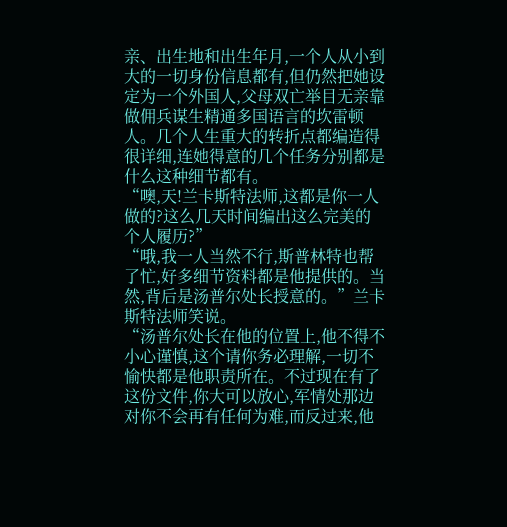亲、出生地和出生年月,一个人从小到大的一切身份信息都有,但仍然把她设定为一个外国人,父母双亡举目无亲靠做佣兵谋生精通多国语言的坎雷顿人。几个人生重大的转折点都编造得很详细,连她得意的几个任务分别都是什么这种细节都有。
“噢,天!兰卡斯特法师,这都是你一人做的?这么几天时间编出这么完美的个人履历?”
“哦,我一人当然不行,斯普林特也帮了忙,好多细节资料都是他提供的。当然,背后是汤普尔处长授意的。”兰卡斯特法师笑说。
“汤普尔处长在他的位置上,他不得不小心谨慎,这个请你务必理解,一切不愉快都是他职责所在。不过现在有了这份文件,你大可以放心,军情处那边对你不会再有任何为难,而反过来,他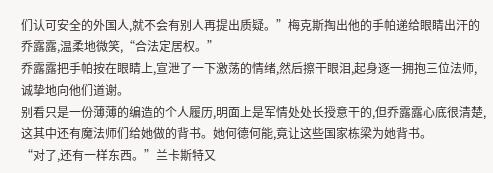们认可安全的外国人,就不会有别人再提出质疑。”梅克斯掏出他的手帕递给眼睛出汗的乔露露,温柔地微笑,“合法定居权。”
乔露露把手帕按在眼睛上,宣泄了一下激荡的情绪,然后擦干眼泪,起身逐一拥抱三位法师,诚挚地向他们道谢。
别看只是一份薄薄的编造的个人履历,明面上是军情处处长授意干的,但乔露露心底很清楚,这其中还有魔法师们给她做的背书。她何德何能,竟让这些国家栋梁为她背书。
“对了,还有一样东西。”兰卡斯特又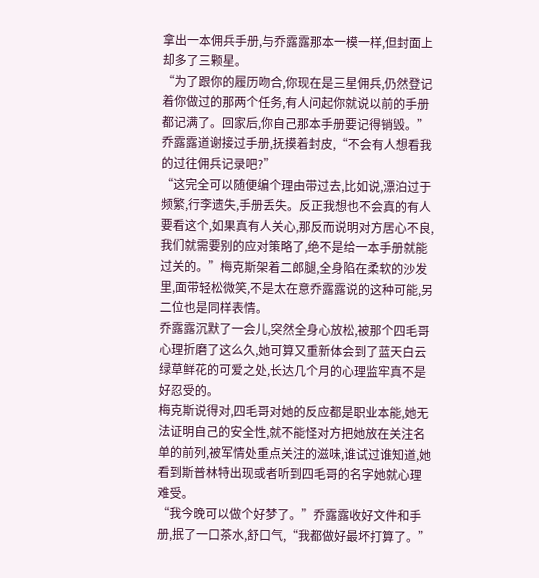拿出一本佣兵手册,与乔露露那本一模一样,但封面上却多了三颗星。
“为了跟你的履历吻合,你现在是三星佣兵,仍然登记着你做过的那两个任务,有人问起你就说以前的手册都记满了。回家后,你自己那本手册要记得销毁。”
乔露露道谢接过手册,抚摸着封皮,“不会有人想看我的过往佣兵记录吧?”
“这完全可以随便编个理由带过去,比如说,漂泊过于频繁,行李遗失,手册丢失。反正我想也不会真的有人要看这个,如果真有人关心,那反而说明对方居心不良,我们就需要别的应对策略了,绝不是给一本手册就能过关的。”梅克斯架着二郎腿,全身陷在柔软的沙发里,面带轻松微笑,不是太在意乔露露说的这种可能,另二位也是同样表情。
乔露露沉默了一会儿,突然全身心放松,被那个四毛哥心理折磨了这么久,她可算又重新体会到了蓝天白云绿草鲜花的可爱之处,长达几个月的心理监牢真不是好忍受的。
梅克斯说得对,四毛哥对她的反应都是职业本能,她无法证明自己的安全性,就不能怪对方把她放在关注名单的前列,被军情处重点关注的滋味,谁试过谁知道,她看到斯普林特出现或者听到四毛哥的名字她就心理难受。
“我今晚可以做个好梦了。”乔露露收好文件和手册,抿了一口茶水,舒口气,“我都做好最坏打算了。”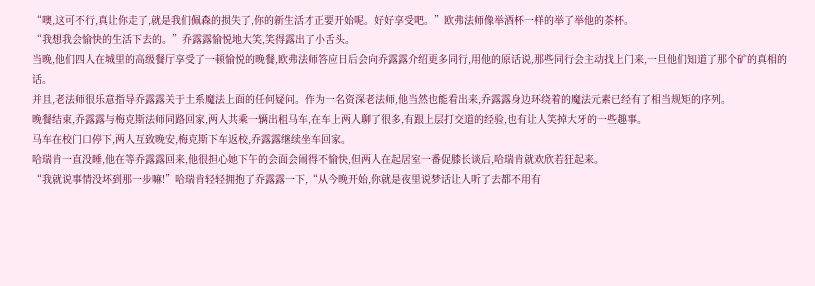“噢,这可不行,真让你走了,就是我们佩森的损失了,你的新生活才正要开始呢。好好享受吧。”欧弗法师像举酒杯一样的举了举他的茶杯。
“我想我会愉快的生活下去的。”乔露露愉悦地大笑,笑得露出了小舌头。
当晚,他们四人在城里的高级餐厅享受了一顿愉悦的晚餐,欧弗法师答应日后会向乔露露介绍更多同行,用他的原话说,那些同行会主动找上门来,一旦他们知道了那个矿的真相的话。
并且,老法师很乐意指导乔露露关于土系魔法上面的任何疑问。作为一名资深老法师,他当然也能看出来,乔露露身边环绕着的魔法元素已经有了相当规矩的序列。
晚餐结束,乔露露与梅克斯法师同路回家,两人共乘一辆出租马车,在车上两人聊了很多,有跟上层打交道的经验,也有让人笑掉大牙的一些趣事。
马车在校门口停下,两人互致晚安,梅克斯下车返校,乔露露继续坐车回家。
哈瑞肯一直没睡,他在等乔露露回来,他很担心她下午的会面会闹得不愉快,但两人在起居室一番促膝长谈后,哈瑞肯就欢欣若狂起来。
“我就说事情没坏到那一步嘛!”哈瑞肯轻轻拥抱了乔露露一下,“从今晚开始,你就是夜里说梦话让人听了去都不用有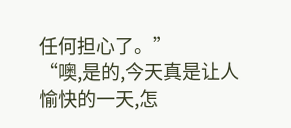任何担心了。”
“噢,是的,今天真是让人愉快的一天,怎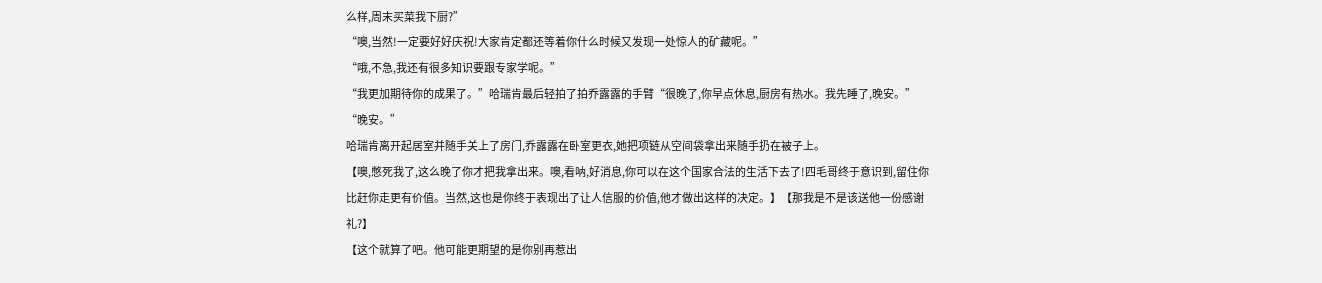么样,周末买菜我下厨?”
“噢,当然!一定要好好庆祝!大家肯定都还等着你什么时候又发现一处惊人的矿藏呢。”
“哦,不急,我还有很多知识要跟专家学呢。”
“我更加期待你的成果了。”哈瑞肯最后轻拍了拍乔露露的手臂“很晚了,你早点休息,厨房有热水。我先睡了,晚安。”
“晚安。”
哈瑞肯离开起居室并随手关上了房门,乔露露在卧室更衣,她把项链从空间袋拿出来随手扔在被子上。
【噢,憋死我了,这么晚了你才把我拿出来。噢,看呐,好消息,你可以在这个国家合法的生活下去了!四毛哥终于意识到,留住你比赶你走更有价值。当然,这也是你终于表现出了让人信服的价值,他才做出这样的决定。】【那我是不是该送他一份感谢礼?】
【这个就算了吧。他可能更期望的是你别再惹出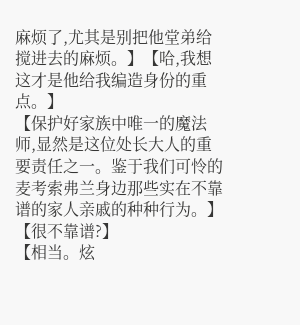麻烦了,尤其是别把他堂弟给搅进去的麻烦。】【哈,我想这才是他给我编造身份的重点。】
【保护好家族中唯一的魔法师,显然是这位处长大人的重要责任之一。鉴于我们可怜的麦考索弗兰身边那些实在不靠谱的家人亲戚的种种行为。】【很不靠谱?】
【相当。炫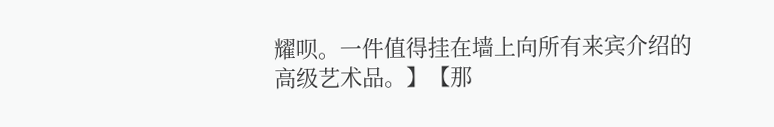耀呗。一件值得挂在墙上向所有来宾介绍的高级艺术品。】【那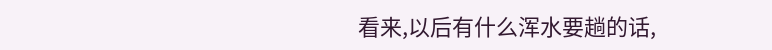看来,以后有什么浑水要趟的话,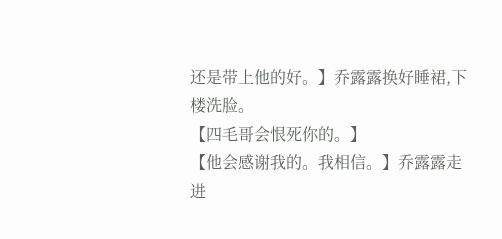还是带上他的好。】乔露露换好睡裙,下楼洗脸。
【四毛哥会恨死你的。】
【他会感谢我的。我相信。】乔露露走进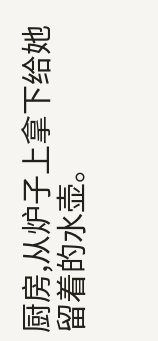厨房,从炉子上拿下给她留着的水壶。